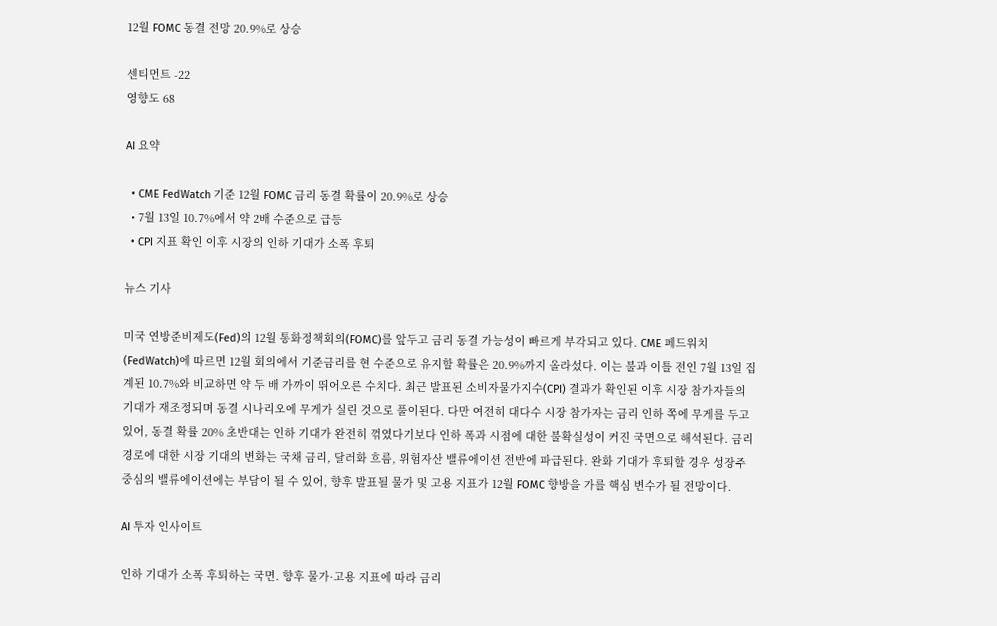12월 FOMC 동결 전망 20.9%로 상승

센티먼트 -22
영향도 68

AI 요약

  • CME FedWatch 기준 12월 FOMC 금리 동결 확률이 20.9%로 상승
  • 7월 13일 10.7%에서 약 2배 수준으로 급등
  • CPI 지표 확인 이후 시장의 인하 기대가 소폭 후퇴

뉴스 기사

미국 연방준비제도(Fed)의 12월 통화정책회의(FOMC)를 앞두고 금리 동결 가능성이 빠르게 부각되고 있다. CME 페드워치(FedWatch)에 따르면 12월 회의에서 기준금리를 현 수준으로 유지할 확률은 20.9%까지 올라섰다. 이는 불과 이틀 전인 7월 13일 집계된 10.7%와 비교하면 약 두 배 가까이 뛰어오른 수치다. 최근 발표된 소비자물가지수(CPI) 결과가 확인된 이후 시장 참가자들의 기대가 재조정되며 동결 시나리오에 무게가 실린 것으로 풀이된다. 다만 여전히 대다수 시장 참가자는 금리 인하 쪽에 무게를 두고 있어, 동결 확률 20% 초반대는 인하 기대가 완전히 꺾였다기보다 인하 폭과 시점에 대한 불확실성이 커진 국면으로 해석된다. 금리 경로에 대한 시장 기대의 변화는 국채 금리, 달러화 흐름, 위험자산 밸류에이션 전반에 파급된다. 완화 기대가 후퇴할 경우 성장주 중심의 밸류에이션에는 부담이 될 수 있어, 향후 발표될 물가 및 고용 지표가 12월 FOMC 향방을 가를 핵심 변수가 될 전망이다.

AI 투자 인사이트

인하 기대가 소폭 후퇴하는 국면. 향후 물가·고용 지표에 따라 금리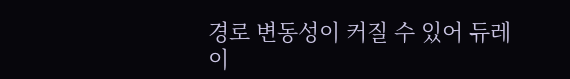경로 변동성이 커질 수 있어 듀레이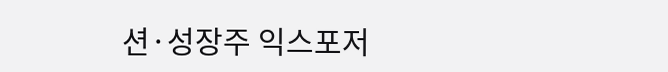션·성장주 익스포저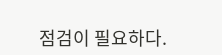점검이 필요하다.